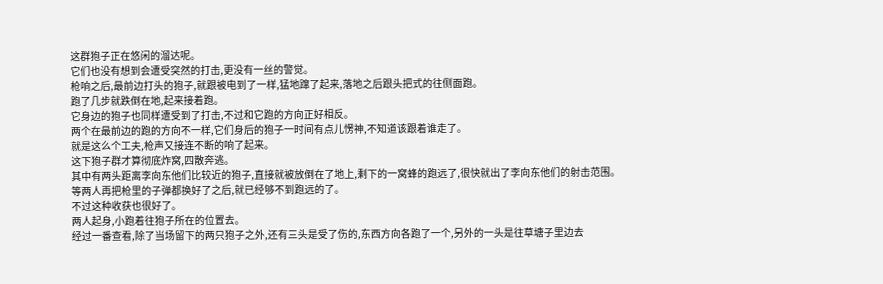这群狍子正在悠闲的溜达呢。
它们也没有想到会遭受突然的打击,更没有一丝的警觉。
枪响之后,最前边打头的狍子,就跟被电到了一样,猛地蹿了起来,落地之后跟头把式的往侧面跑。
跑了几步就跌倒在地,起来接着跑。
它身边的狍子也同样遭受到了打击,不过和它跑的方向正好相反。
两个在最前边的跑的方向不一样,它们身后的狍子一时间有点儿愣神,不知道该跟着谁走了。
就是这么个工夫,枪声又接连不断的响了起来。
这下狍子群才算彻底炸窝,四散奔逃。
其中有两头距离李向东他们比较近的狍子,直接就被放倒在了地上,剩下的一窝蜂的跑远了,很快就出了李向东他们的射击范围。
等两人再把枪里的子弹都换好了之后,就已经够不到跑远的了。
不过这种收获也很好了。
两人起身,小跑着往狍子所在的位置去。
经过一番查看,除了当场留下的两只狍子之外,还有三头是受了伤的,东西方向各跑了一个,另外的一头是往草塘子里边去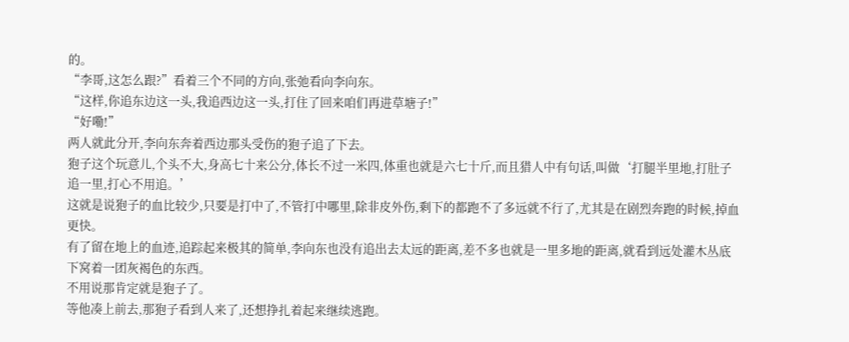的。
“李哥,这怎么跟?”看着三个不同的方向,张弛看向李向东。
“这样,你追东边这一头,我追西边这一头,打住了回来咱们再进草塘子!”
“好嘞!”
两人就此分开,李向东奔着西边那头受伤的狍子追了下去。
狍子这个玩意儿,个头不大,身高七十来公分,体长不过一米四,体重也就是六七十斤,而且猎人中有句话,叫做‘打腿半里地,打肚子追一里,打心不用追。’
这就是说狍子的血比较少,只要是打中了,不管打中哪里,除非皮外伤,剩下的都跑不了多远就不行了,尤其是在剧烈奔跑的时候,掉血更快。
有了留在地上的血迹,追踪起来极其的简单,李向东也没有追出去太远的距离,差不多也就是一里多地的距离,就看到远处灌木丛底下窝着一团灰褐色的东西。
不用说那肯定就是狍子了。
等他凑上前去,那狍子看到人来了,还想挣扎着起来继续逃跑。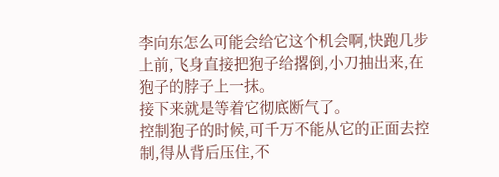李向东怎么可能会给它这个机会啊,快跑几步上前,飞身直接把狍子给撂倒,小刀抽出来,在狍子的脖子上一抹。
接下来就是等着它彻底断气了。
控制狍子的时候,可千万不能从它的正面去控制,得从背后压住,不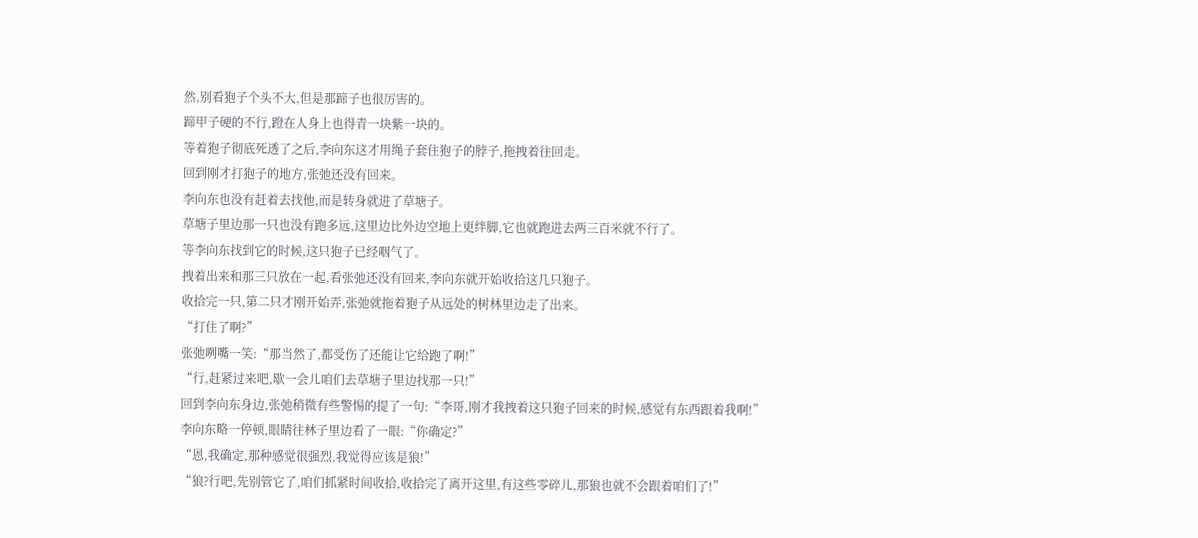然,别看狍子个头不大,但是那蹄子也很厉害的。
蹄甲子硬的不行,蹬在人身上也得青一块紫一块的。
等着狍子彻底死透了之后,李向东这才用绳子套住狍子的脖子,拖拽着往回走。
回到刚才打狍子的地方,张弛还没有回来。
李向东也没有赶着去找他,而是转身就进了草塘子。
草塘子里边那一只也没有跑多远,这里边比外边空地上更绊脚,它也就跑进去两三百米就不行了。
等李向东找到它的时候,这只狍子已经咽气了。
拽着出来和那三只放在一起,看张弛还没有回来,李向东就开始收拾这几只狍子。
收拾完一只,第二只才刚开始弄,张弛就拖着狍子从远处的树林里边走了出来。
“打住了啊?”
张弛咧嘴一笑:“那当然了,都受伤了还能让它给跑了啊!”
“行,赶紧过来吧,歇一会儿咱们去草塘子里边找那一只!”
回到李向东身边,张弛稍微有些警惕的提了一句:“李哥,刚才我拽着这只狍子回来的时候,感觉有东西跟着我啊!”
李向东略一停顿,眼睛往林子里边看了一眼:“你确定?”
“恩,我确定,那种感觉很强烈,我觉得应该是狼!”
“狼?行吧,先别管它了,咱们抓紧时间收拾,收拾完了离开这里,有这些零碎儿,那狼也就不会跟着咱们了!”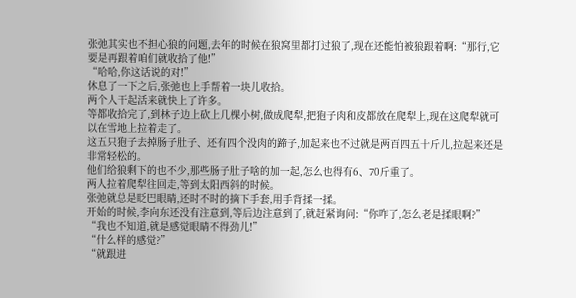张弛其实也不担心狼的问题,去年的时候在狼窝里都打过狼了,现在还能怕被狼跟着啊:“那行,它要是再跟着咱们就收拾了他!”
“哈哈,你这话说的对!”
休息了一下之后,张弛也上手帮着一块儿收拾。
两个人干起活来就快上了许多。
等都收拾完了,到林子边上砍上几棵小树,做成爬犁,把狍子肉和皮都放在爬犁上,现在这爬犁就可以在雪地上拉着走了。
这五只狍子去掉肠子肚子、还有四个没肉的蹄子,加起来也不过就是两百四五十斤儿,拉起来还是非常轻松的。
他们给狼剩下的也不少,那些肠子肚子啥的加一起,怎么也得有6、70斤重了。
两人拉着爬犁往回走,等到太阳西斜的时候。
张弛就总是眨巴眼睛,还时不时的摘下手套,用手背揉一揉。
开始的时候,李向东还没有注意到,等后边注意到了,就赶紧询问:“你咋了,怎么老是揉眼啊?”
“我也不知道,就是感觉眼睛不得劲儿!”
“什么样的感觉?”
“就跟进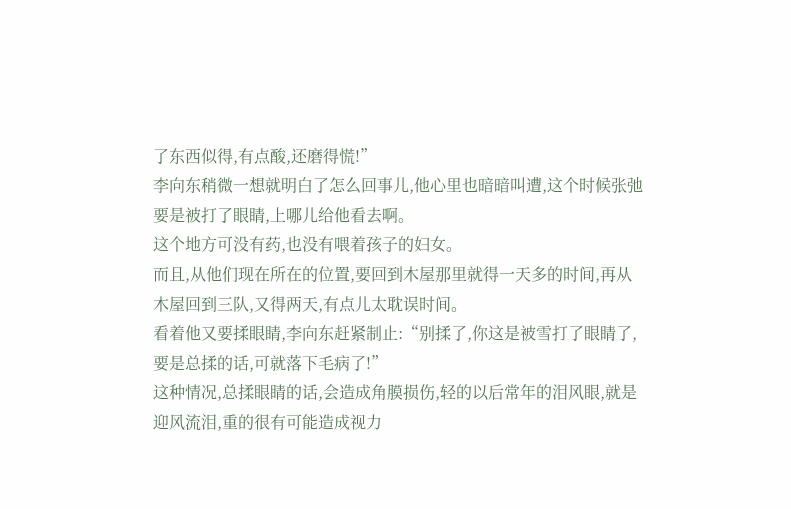了东西似得,有点酸,还磨得慌!”
李向东稍微一想就明白了怎么回事儿,他心里也暗暗叫遭,这个时候张弛要是被打了眼睛,上哪儿给他看去啊。
这个地方可没有药,也没有喂着孩子的妇女。
而且,从他们现在所在的位置,要回到木屋那里就得一天多的时间,再从木屋回到三队,又得两天,有点儿太耽误时间。
看着他又要揉眼睛,李向东赶紧制止:“别揉了,你这是被雪打了眼睛了,要是总揉的话,可就落下毛病了!”
这种情况,总揉眼睛的话,会造成角膜损伤,轻的以后常年的泪风眼,就是迎风流泪,重的很有可能造成视力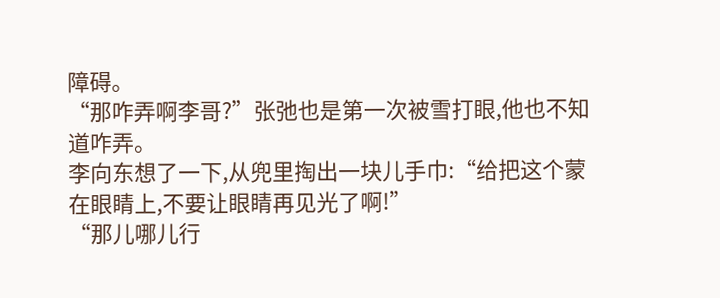障碍。
“那咋弄啊李哥?”张弛也是第一次被雪打眼,他也不知道咋弄。
李向东想了一下,从兜里掏出一块儿手巾:“给把这个蒙在眼睛上,不要让眼睛再见光了啊!”
“那儿哪儿行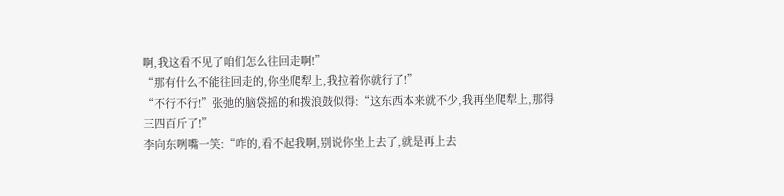啊,我这看不见了咱们怎么往回走啊!”
“那有什么不能往回走的,你坐爬犁上,我拉着你就行了!”
“不行不行!”张弛的脑袋摇的和拨浪鼓似得:“这东西本来就不少,我再坐爬犁上,那得三四百斤了!”
李向东咧嘴一笑:“咋的,看不起我啊,别说你坐上去了,就是再上去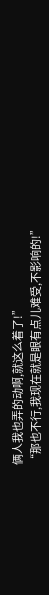俩人我也弄的动啊,就这么着了!”
“那也不行,我现在就是眼有点儿难受,不影响的!”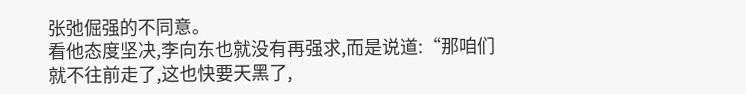张弛倔强的不同意。
看他态度坚决,李向东也就没有再强求,而是说道:“那咱们就不往前走了,这也快要天黑了,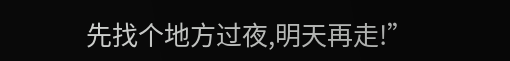先找个地方过夜,明天再走!”